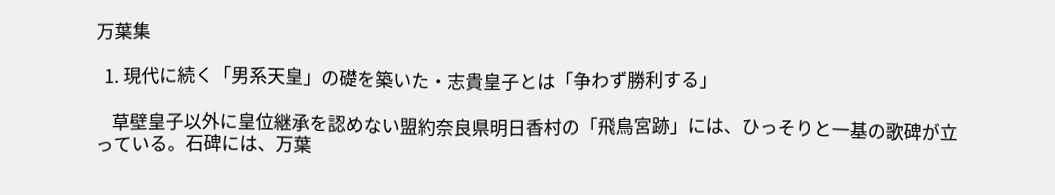万葉集

  1. 現代に続く「男系天皇」の礎を築いた・志貴皇子とは「争わず勝利する」

    草壁皇子以外に皇位継承を認めない盟約奈良県明日香村の「飛鳥宮跡」には、ひっそりと一基の歌碑が立っている。石碑には、万葉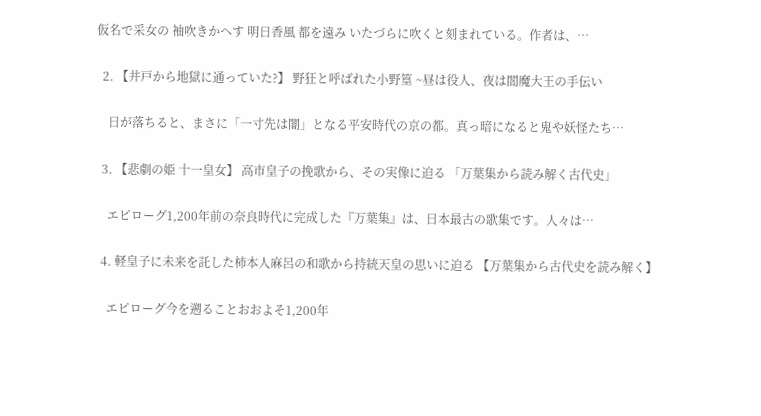仮名で采女の 袖吹きかへす 明日香風 都を遠み いたづらに吹くと刻まれている。作者は、…

  2. 【井戸から地獄に通っていた?】 野狂と呼ばれた小野篁 ~昼は役人、夜は閻魔大王の手伝い

    日が落ちると、まさに「一寸先は闇」となる平安時代の京の都。真っ暗になると鬼や妖怪たち…

  3. 【悲劇の姫 十一皇女】 高市皇子の挽歌から、その実像に迫る 「万葉集から読み解く古代史」

    エピローグ1,200年前の奈良時代に完成した『万葉集』は、日本最古の歌集です。人々は…

  4. 軽皇子に未来を託した柿本人麻呂の和歌から持統天皇の思いに迫る 【万葉集から古代史を読み解く】

    エピローグ今を遡ることおおよそ1,200年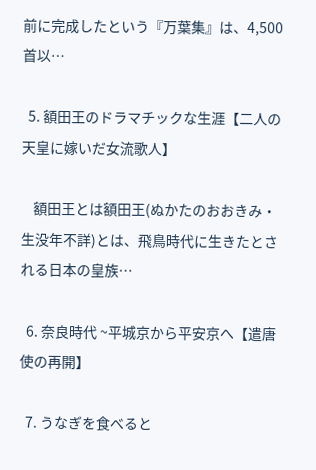前に完成したという『万葉集』は、4,500首以…

  5. 額田王のドラマチックな生涯【二人の天皇に嫁いだ女流歌人】

    額田王とは額田王(ぬかたのおおきみ・生没年不詳)とは、飛鳥時代に生きたとされる日本の皇族…

  6. 奈良時代 ~平城京から平安京へ【遣唐使の再開】

  7. うなぎを食べると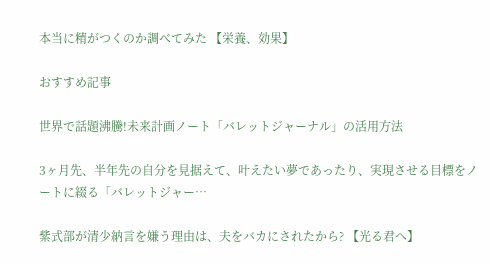本当に精がつくのか調べてみた 【栄養、効果】

おすすめ記事

世界で話題沸騰!未来計画ノート「バレットジャーナル」の活用方法

3ヶ月先、半年先の自分を見据えて、叶えたい夢であったり、実現させる目標をノートに綴る「バレットジャー…

紫式部が清少納言を嫌う理由は、夫をバカにされたから? 【光る君へ】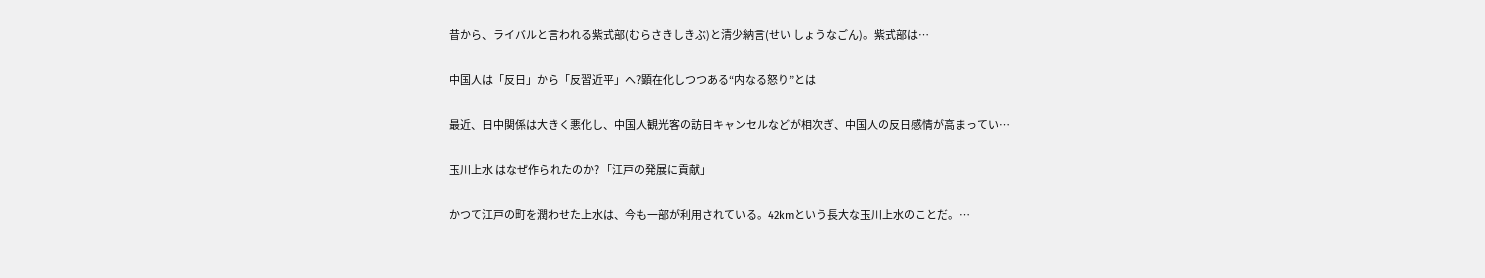昔から、ライバルと言われる紫式部(むらさきしきぶ)と清少納言(せい しょうなごん)。紫式部は…

中国人は「反日」から「反習近平」へ?顕在化しつつある“内なる怒り”とは

最近、日中関係は大きく悪化し、中国人観光客の訪日キャンセルなどが相次ぎ、中国人の反日感情が高まってい…

玉川上水 はなぜ作られたのか? 「江戸の発展に貢献」

かつて江戸の町を潤わせた上水は、今も一部が利用されている。42kmという長大な玉川上水のことだ。…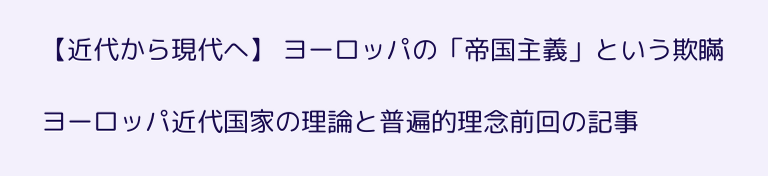【近代から現代へ】 ヨーロッパの「帝国主義」という欺瞞

ヨーロッパ近代国家の理論と普遍的理念前回の記事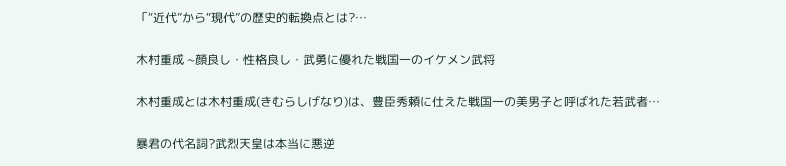「“近代”から“現代”の歴史的転換点とは?…

木村重成 ~顔良し・性格良し・武勇に優れた戦国一のイケメン武将

木村重成とは木村重成(きむらしげなり)は、豊臣秀頼に仕えた戦国一の美男子と呼ばれた若武者…

暴君の代名詞?武烈天皇は本当に悪逆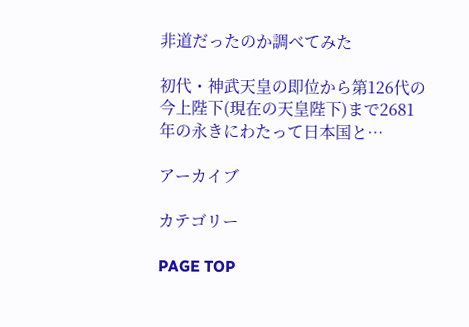非道だったのか調べてみた

初代・神武天皇の即位から第126代の今上陛下(現在の天皇陛下)まで2681年の永きにわたって日本国と…

アーカイブ

カテゴリー

PAGE TOP